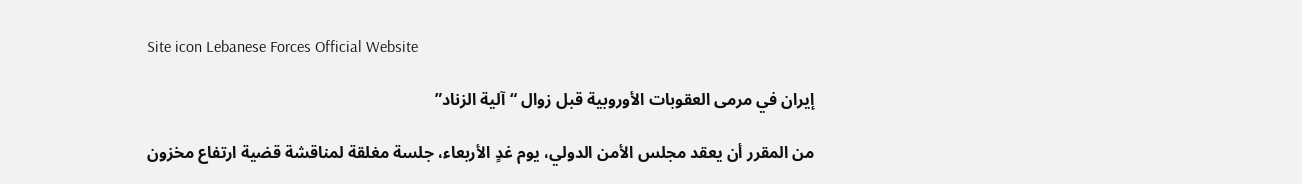Site icon Lebanese Forces Official Website

إيران في مرمى العقوبات الأوروبية قبل زوال “آلية الزناد”

من المقرر أن يعقد مجلس الأمن الدولي، يوم غدٍ الأربعاء، جلسة مغلقة لمناقشة قضية ارتفاع مخزون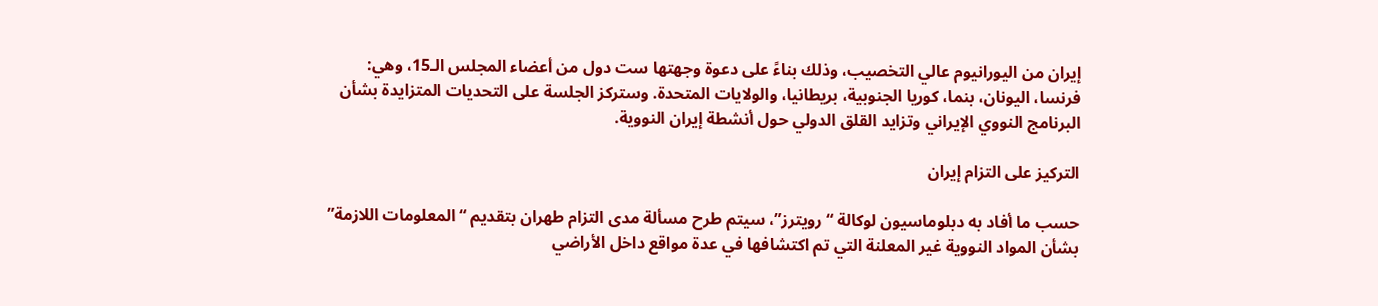إيران من اليورانيوم عالي التخصيب، وذلك بناءً على دعوة وجهتها ست دول من أعضاء المجلس الـ15، وهي: فرنسا، اليونان، بنما، كوريا الجنوبية، بريطانيا، والولايات المتحدة. وستركز الجلسة على التحديات المتزايدة بشأن البرنامج النووي الإيراني وتزايد القلق الدولي حول أنشطة إيران النووية.

التركيز على التزام إيران

حسب ما أفاد به دبلوماسيون لوكالة “رويترز”، سيتم طرح مسألة مدى التزام طهران بتقديم “المعلومات اللازمة” بشأن المواد النووية غير المعلنة التي تم اكتشافها في عدة مواقع داخل الأراضي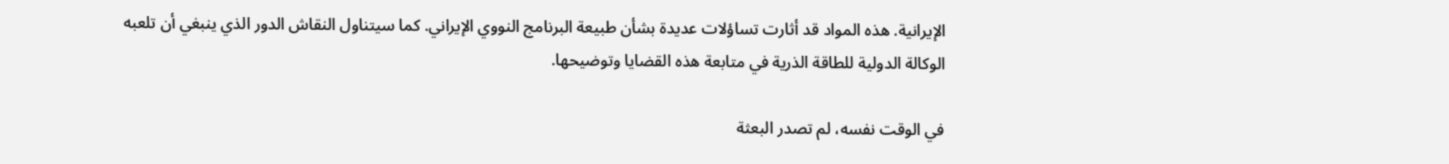الإيرانية. هذه المواد قد أثارت تساؤلات عديدة بشأن طبيعة البرنامج النووي الإيراني. كما سيتناول النقاش الدور الذي ينبغي أن تلعبه الوكالة الدولية للطاقة الذرية في متابعة هذه القضايا وتوضيحها.

في الوقت نفسه، لم تصدر البعثة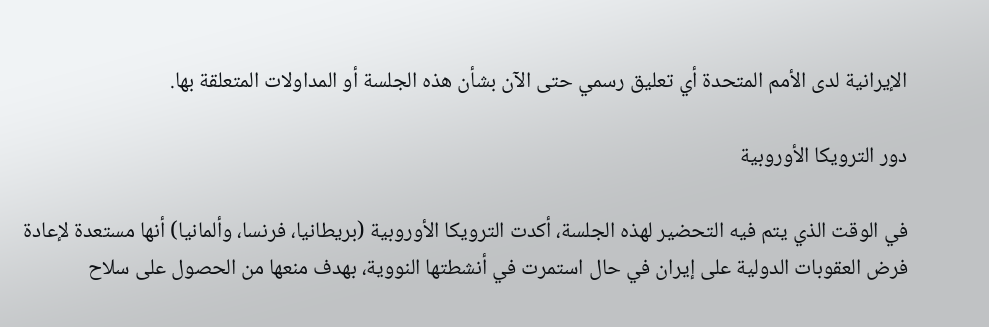الإيرانية لدى الأمم المتحدة أي تعليق رسمي حتى الآن بشأن هذه الجلسة أو المداولات المتعلقة بها.

دور الترويكا الأوروبية

في الوقت الذي يتم فيه التحضير لهذه الجلسة، أكدت الترويكا الأوروبية (بريطانيا، فرنسا، وألمانيا) أنها مستعدة لإعادة فرض العقوبات الدولية على إيران في حال استمرت في أنشطتها النووية، بهدف منعها من الحصول على سلاح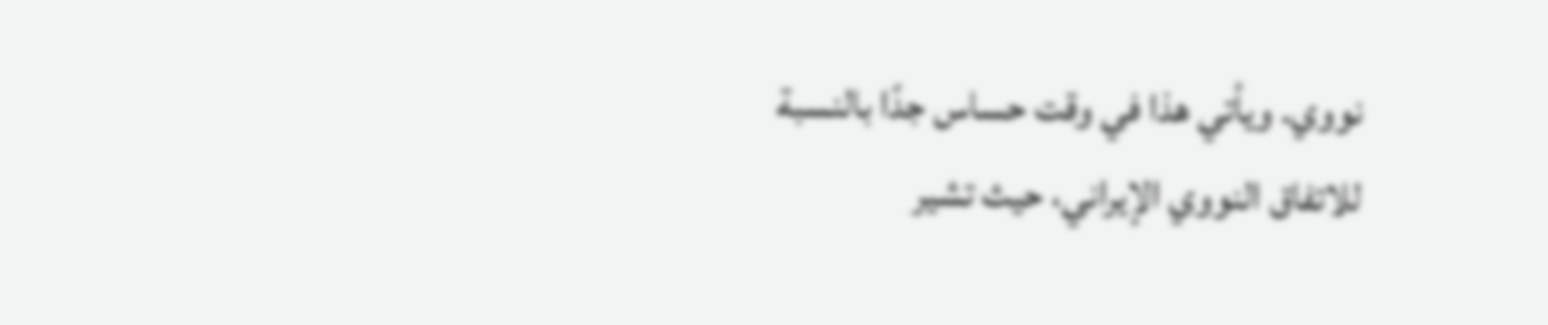نووي. ويأتي هذا في وقت حساس جدًا بالنسبة للاتفاق النووي الإيراني، حيث تشير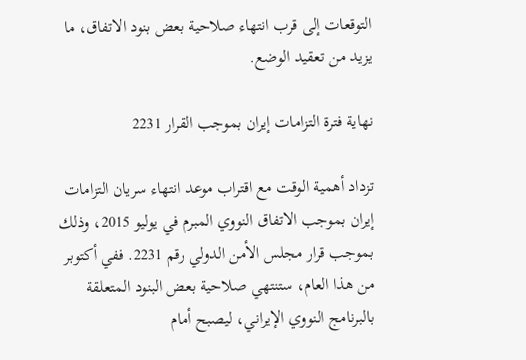التوقعات إلى قرب انتهاء صلاحية بعض بنود الاتفاق، ما يزيد من تعقيد الوضع.

نهاية فترة التزامات إيران بموجب القرار 2231

تزداد أهمية الوقت مع اقتراب موعد انتهاء سريان التزامات إيران بموجب الاتفاق النووي المبرم في يوليو 2015، وذلك بموجب قرار مجلس الأمن الدولي رقم 2231. ففي أكتوبر من هذا العام، ستنتهي صلاحية بعض البنود المتعلقة بالبرنامج النووي الإيراني، ليصبح أمام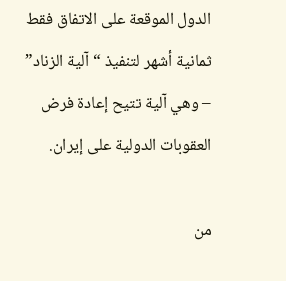الدول الموقعة على الاتفاق فقط ثمانية أشهر لتنفيذ “آلية الزناد” – وهي آلية تتيح إعادة فرض العقوبات الدولية على إيران.

من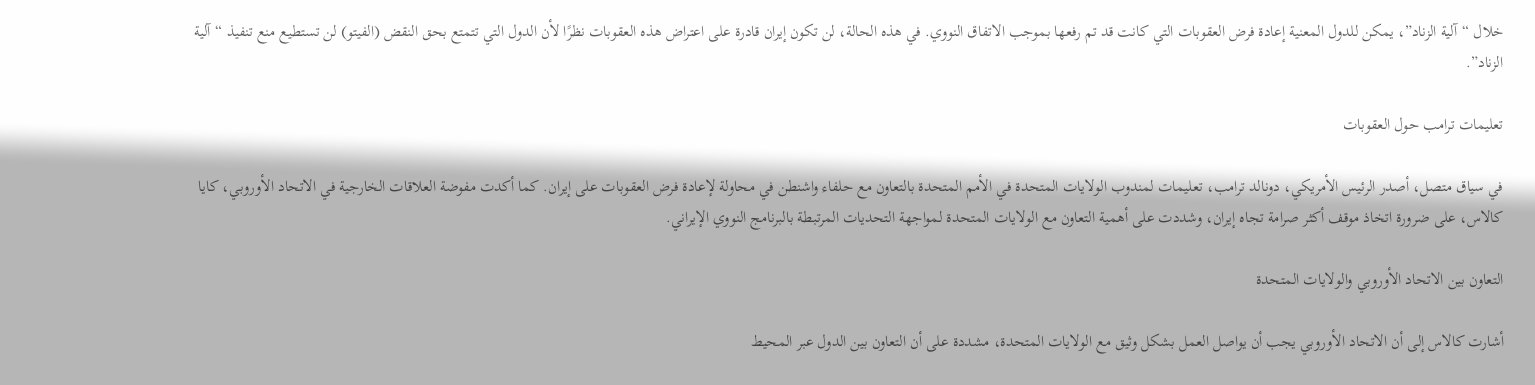خلال “آلية الزناد”، يمكن للدول المعنية إعادة فرض العقوبات التي كانت قد تم رفعها بموجب الاتفاق النووي. في هذه الحالة، لن تكون إيران قادرة على اعتراض هذه العقوبات نظرًا لأن الدول التي تتمتع بحق النقض (الفيتو) لن تستطيع منع تنفيذ “آلية الزناد”.

تعليمات ترامب حول العقوبات

في سياق متصل، أصدر الرئيس الأمريكي، دونالد ترامب، تعليمات لمندوب الولايات المتحدة في الأمم المتحدة بالتعاون مع حلفاء واشنطن في محاولة لإعادة فرض العقوبات على إيران. كما أكدت مفوضة العلاقات الخارجية في الاتحاد الأوروبي، كايا كالاس، على ضرورة اتخاذ موقف أكثر صرامة تجاه إيران، وشددت على أهمية التعاون مع الولايات المتحدة لمواجهة التحديات المرتبطة بالبرنامج النووي الإيراني.

التعاون بين الاتحاد الأوروبي والولايات المتحدة

أشارت كالاس إلى أن الاتحاد الأوروبي يجب أن يواصل العمل بشكل وثيق مع الولايات المتحدة، مشددة على أن التعاون بين الدول عبر المحيط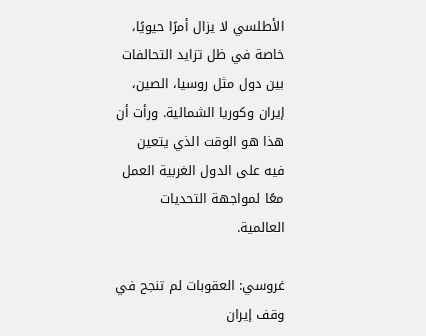الأطلسي لا يزال أمرًا حيويًا، خاصة في ظل تزايد التحالفات بين دول مثل روسيا، الصين، إيران وكوريا الشمالية. ورأت أن هذا هو الوقت الذي يتعين فيه على الدول الغربية العمل معًا لمواجهة التحديات العالمية.

غروسي: العقوبات لم تنجح في وقف إيران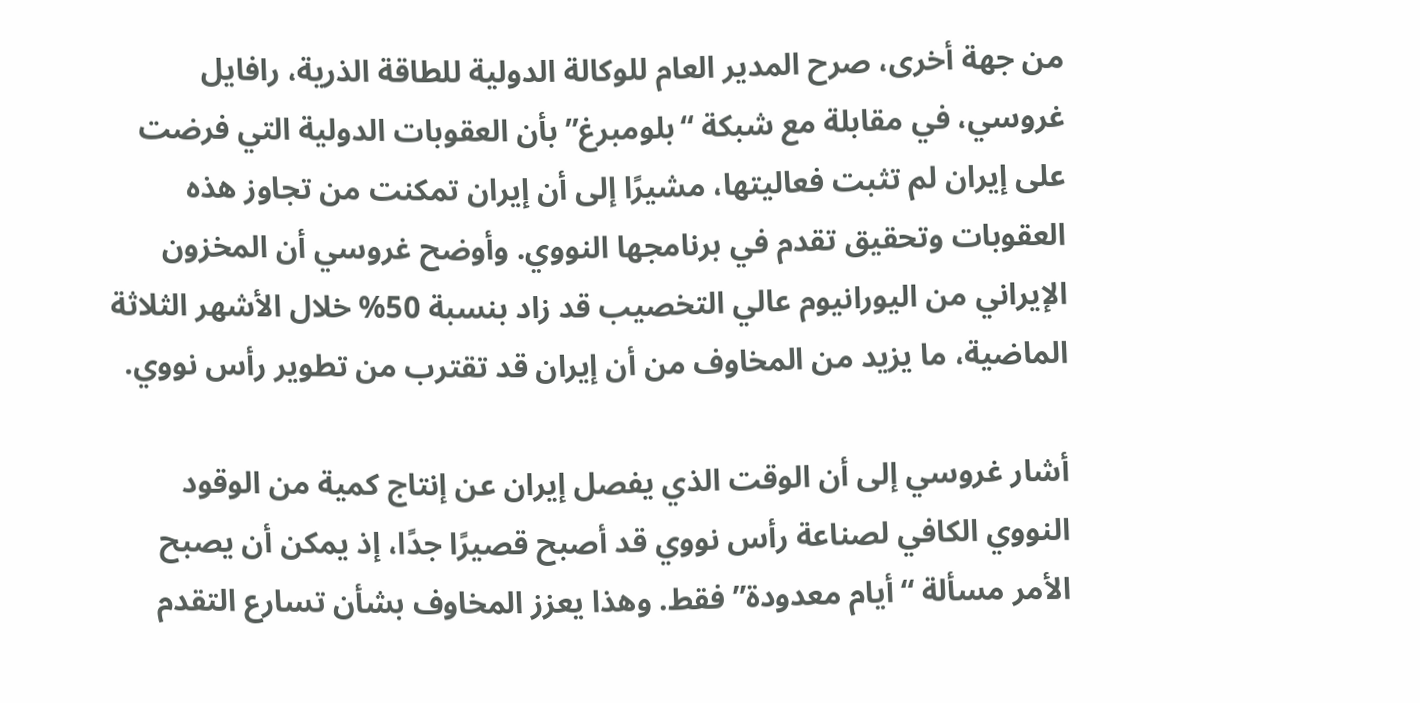من جهة أخرى، صرح المدير العام للوكالة الدولية للطاقة الذرية، رافايل غروسي، في مقابلة مع شبكة “بلومبرغ” بأن العقوبات الدولية التي فرضت على إيران لم تثبت فعاليتها، مشيرًا إلى أن إيران تمكنت من تجاوز هذه العقوبات وتحقيق تقدم في برنامجها النووي. وأوضح غروسي أن المخزون الإيراني من اليورانيوم عالي التخصيب قد زاد بنسبة 50% خلال الأشهر الثلاثة الماضية، ما يزيد من المخاوف من أن إيران قد تقترب من تطوير رأس نووي.

أشار غروسي إلى أن الوقت الذي يفصل إيران عن إنتاج كمية من الوقود النووي الكافي لصناعة رأس نووي قد أصبح قصيرًا جدًا، إذ يمكن أن يصبح الأمر مسألة “أيام معدودة” فقط. وهذا يعزز المخاوف بشأن تسارع التقدم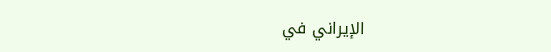الإيراني في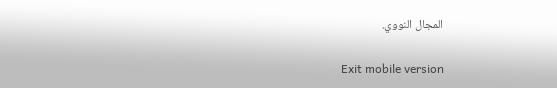المجال النووي.

Exit mobile version